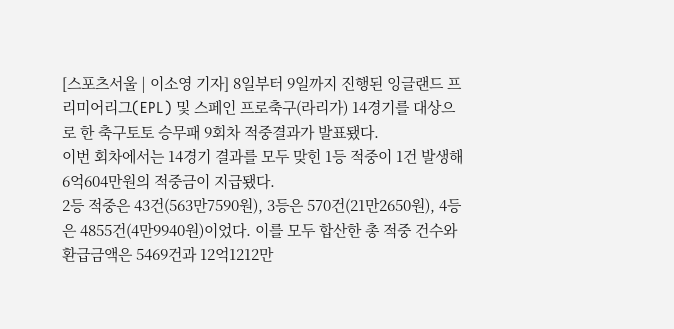[스포츠서울 | 이소영 기자] 8일부터 9일까지 진행된 잉글랜드 프리미어리그(EPL) 및 스페인 프로축구(라리가) 14경기를 대상으로 한 축구토토 승무패 9회차 적중결과가 발표됐다.
이번 회차에서는 14경기 결과를 모두 맞힌 1등 적중이 1건 발생해 6억604만원의 적중금이 지급됐다.
2등 적중은 43건(563만7590원), 3등은 570건(21만2650원), 4등은 4855건(4만9940원)이었다. 이를 모두 합산한 총 적중 건수와 환급금액은 5469건과 12억1212만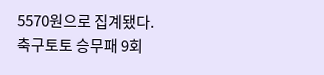5570원으로 집계됐다.
축구토토 승무패 9회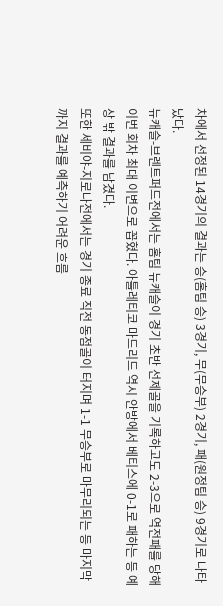차에서 선정된 14경기의 결과는 승(홈팀 승) 3경기, 무(무승부) 2경기, 패(원정팀 승) 9경기로 나타났다.
뉴캐슬-브렌트퍼드전에서는 홈팀 뉴캐슬이 경기 초반 선제골을 기록하고도 2-3으로 역전패를 당해 이번 회차 최대 이변으로 꼽혔다. 아틀레티코 마드리드 역시 안방에서 베티스에 0-1로 패하는 등 예상 밖 결과를 남겼다.
또한 세비야-지로나전에서는 경기 종료 직전 동점골이 터지며 1-1 무승부로 마무리되는 등 마지막까지 결과를 예측하기 어려운 흐름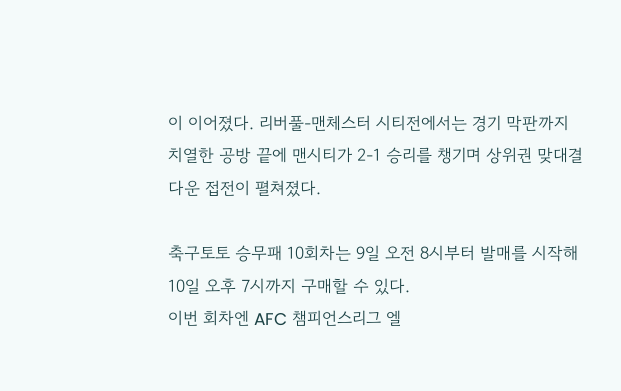이 이어졌다. 리버풀-맨체스터 시티전에서는 경기 막판까지 치열한 공방 끝에 맨시티가 2-1 승리를 챙기며 상위권 맞대결다운 접전이 펼쳐졌다.

축구토토 승무패 10회차는 9일 오전 8시부터 발매를 시작해 10일 오후 7시까지 구매할 수 있다.
이번 회차엔 AFC 챔피언스리그 엘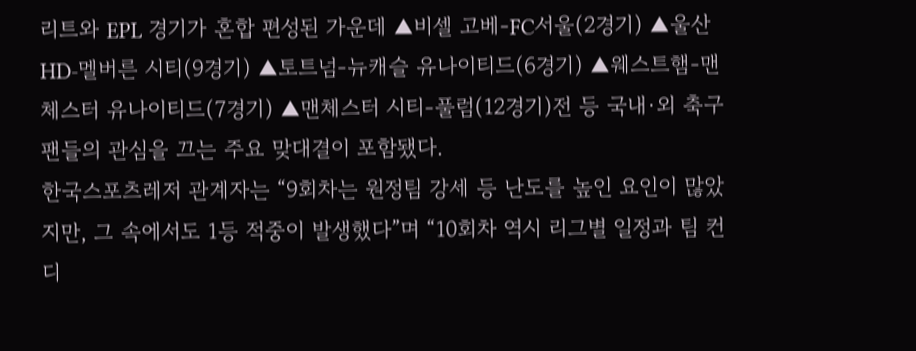리트와 EPL 경기가 혼합 편성된 가운데 ▲비셀 고베-FC서울(2경기) ▲울산 HD-멜버른 시티(9경기) ▲토트넘-뉴캐슬 유나이티드(6경기) ▲웨스트햄-맨체스터 유나이티드(7경기) ▲맨체스터 시티-풀럼(12경기)전 등 국내·외 축구 팬들의 관심을 끄는 주요 맞대결이 포함됐다.
한국스포츠레저 관계자는 “9회차는 원정팀 강세 등 난도를 높인 요인이 많았지만, 그 속에서도 1등 적중이 발생했다”며 “10회차 역시 리그별 일정과 팀 컨디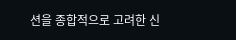션을 종합적으로 고려한 신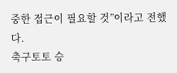중한 접근이 필요할 것”이라고 전했다.
축구토토 승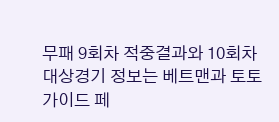무패 9회차 적중결과와 10회차 대상경기 정보는 베트맨과 토토가이드 페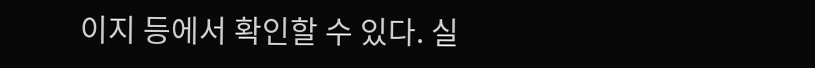이지 등에서 확인할 수 있다. 실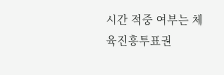시간 적중 여부는 체육진흥투표권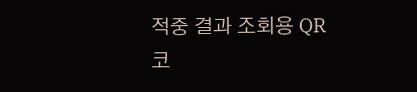적중 결과 조회용 QR코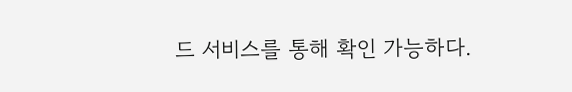드 서비스를 통해 확인 가능하다.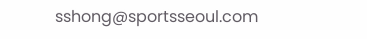sshong@sportsseoul.com